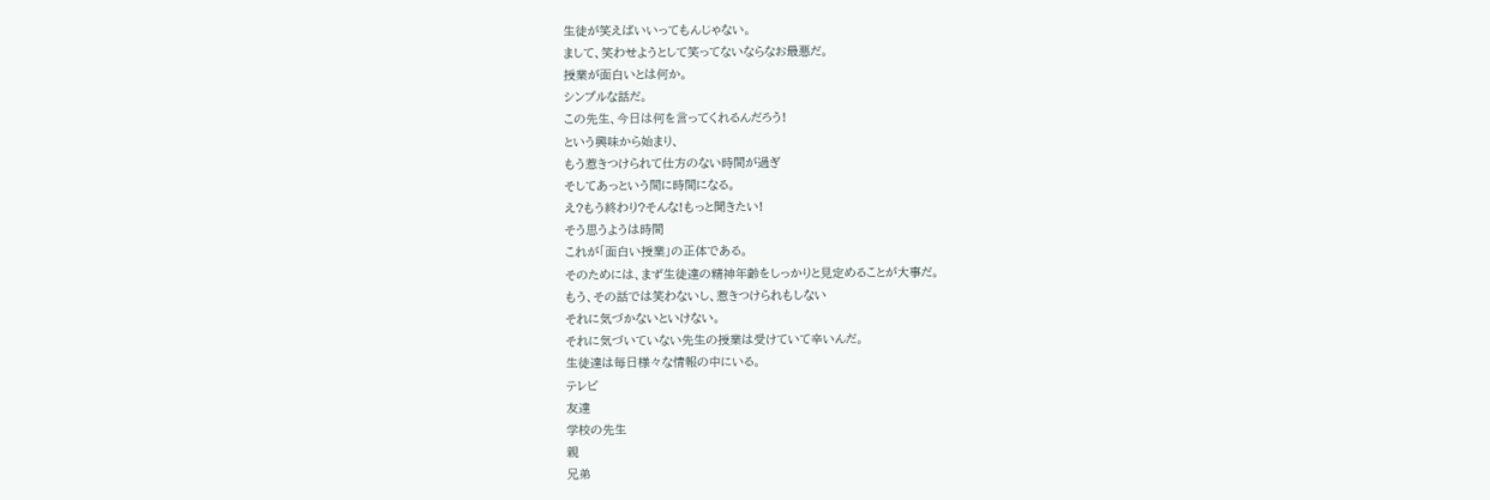生徒が笑えばいいってもんじゃない。
まして、笑わせようとして笑ってないならなお最悪だ。
授業が面白いとは何か。
シンプルな話だ。
この先生、今日は何を言ってくれるんだろう!
という興味から始まり、
もう惹きつけられて仕方のない時間が過ぎ
そしてあっという間に時間になる。
え?もう終わり?そんな!もっと聞きたい!
そう思うようは時間
これが「面白い授業」の正体である。
そのためには、まず生徒達の精神年齢をしっかりと見定めることが大事だ。
もう、その話では笑わないし、惹きつけられもしない
それに気づかないといけない。
それに気づいていない先生の授業は受けていて辛いんだ。
生徒達は毎日様々な情報の中にいる。
テレビ
友達
学校の先生
親
兄弟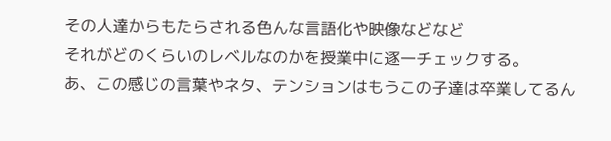その人達からもたらされる色んな言語化や映像などなど
それがどのくらいのレベルなのかを授業中に逐一チェックする。
あ、この感じの言葉やネタ、テンションはもうこの子達は卒業してるん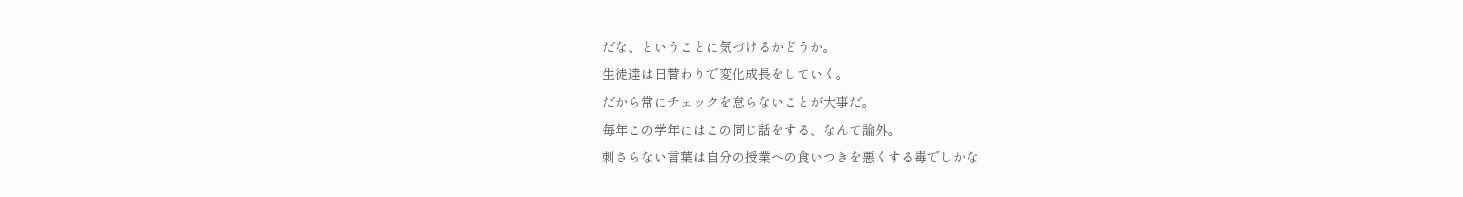だな、ということに気づけるかどうか。
生徒達は日替わりで変化成長をしていく。
だから常にチェックを怠らないことが大事だ。
毎年この学年にはこの同じ話をする、なんて論外。
刺さらない言葉は自分の授業への食いつきを悪くする毒でしかな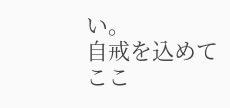い。
自戒を込めてここ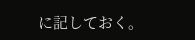に記しておく。